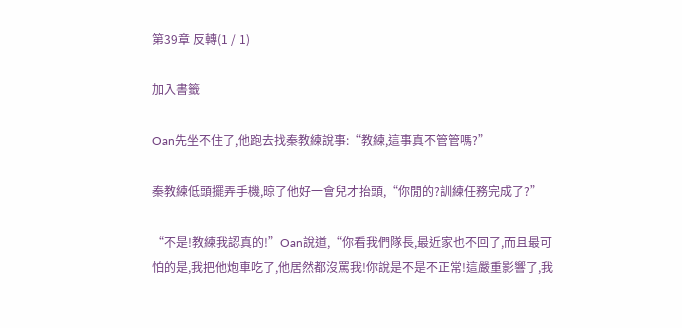第39章 反轉(1 / 1)

加入書籤

Oan先坐不住了,他跑去找秦教練說事:“教練,這事真不管管嗎?”

秦教練低頭擺弄手機,晾了他好一會兒才抬頭,“你閒的?訓練任務完成了?”

“不是!教練我認真的!”Oan說道,“你看我們隊長,最近家也不回了,而且最可怕的是,我把他炮車吃了,他居然都沒罵我!你說是不是不正常!這嚴重影響了,我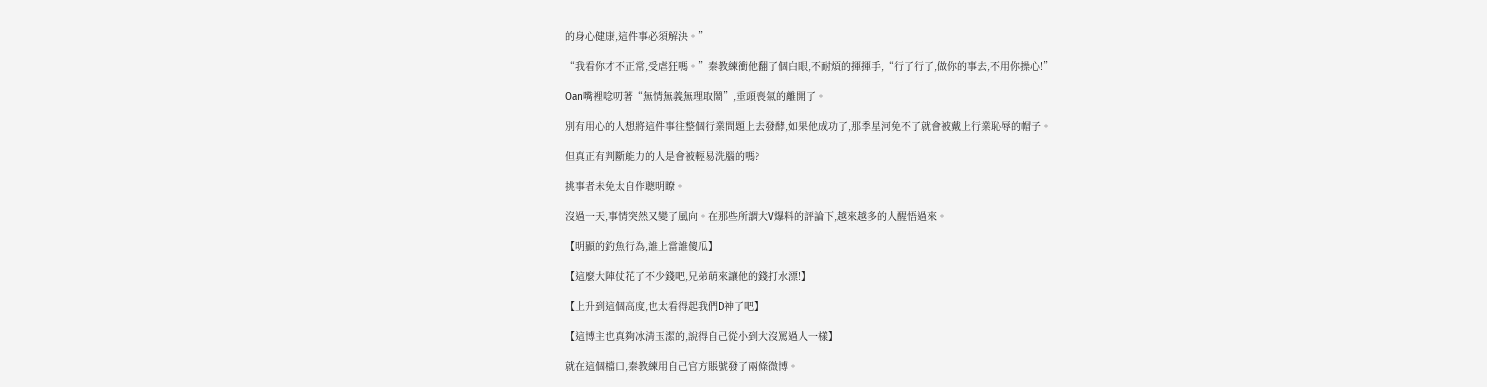的身心健康,這件事必須解決。”

“我看你才不正常,受虐狂嗎。”秦教練衝他翻了個白眼,不耐煩的揮揮手,“行了行了,做你的事去,不用你操心!”

Oan嘴裡唸叨著“無情無義無理取鬧”,垂頭喪氣的離開了。

別有用心的人想將這件事往整個行業問題上去發酵,如果他成功了,那季星河免不了就會被戴上行業恥辱的帽子。

但真正有判斷能力的人是會被輕易洗腦的嗎?

挑事者未免太自作聰明瞭。

沒過一天,事情突然又變了風向。在那些所謂大V爆料的評論下,越來越多的人醒悟過來。

【明顯的釣魚行為,誰上當誰傻瓜】

【這麼大陣仗花了不少錢吧,兄弟萌來讓他的錢打水漂!】

【上升到這個高度,也太看得起我們D神了吧】

【這博主也真夠冰清玉潔的,說得自己從小到大沒罵過人一樣】

就在這個檔口,秦教練用自己官方賬號發了兩條微博。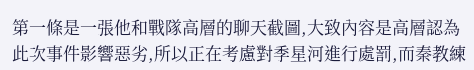第一條是一張他和戰隊高層的聊天截圖,大致內容是高層認為此次事件影響惡劣,所以正在考慮對季星河進行處罰,而秦教練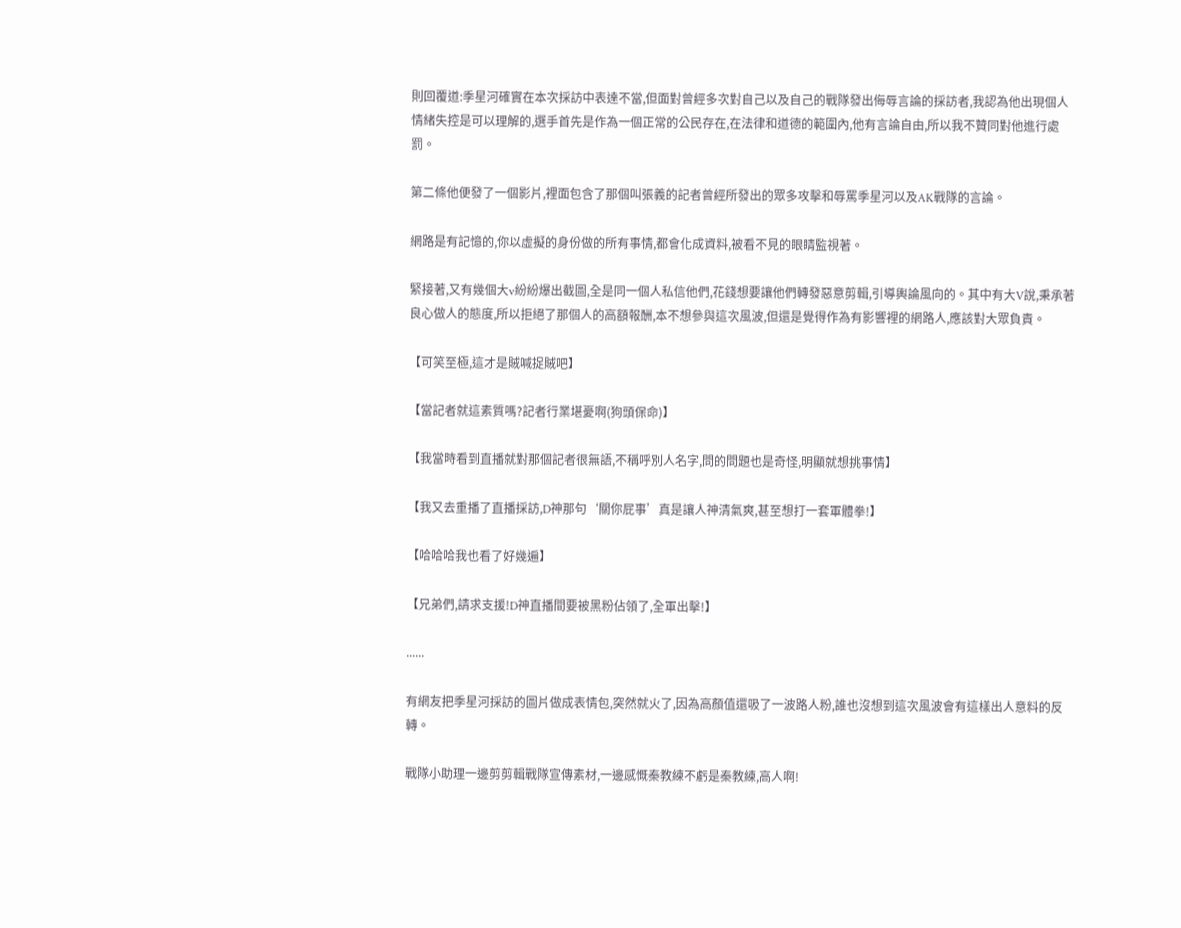則回覆道:季星河確實在本次採訪中表達不當,但面對曾經多次對自己以及自己的戰隊發出侮辱言論的採訪者,我認為他出現個人情緒失控是可以理解的,選手首先是作為一個正常的公民存在,在法律和道德的範圍內,他有言論自由,所以我不贊同對他進行處罰。

第二條他便發了一個影片,裡面包含了那個叫張義的記者曾經所發出的眾多攻擊和辱罵季星河以及AK戰隊的言論。

網路是有記憶的,你以虛擬的身份做的所有事情,都會化成資料,被看不見的眼睛監視著。

緊接著,又有幾個大v紛紛爆出截圖,全是同一個人私信他們,花錢想要讓他們轉發惡意剪輯,引導輿論風向的。其中有大V說,秉承著良心做人的態度,所以拒絕了那個人的高額報酬,本不想參與這次風波,但還是覺得作為有影響裡的網路人,應該對大眾負責。

【可笑至極,這才是賊喊捉賊吧】

【當記者就這素質嗎?記者行業堪憂啊(狗頭保命)】

【我當時看到直播就對那個記者很無語,不稱呼別人名字,問的問題也是奇怪,明顯就想挑事情】

【我又去重播了直播採訪,D神那句‘關你屁事’真是讓人神清氣爽,甚至想打一套軍體拳!】

【哈哈哈我也看了好幾遍】

【兄弟們,請求支援!D神直播間要被黑粉佔領了,全軍出擊!】

......

有網友把季星河採訪的圖片做成表情包,突然就火了,因為高顏值還吸了一波路人粉,誰也沒想到這次風波會有這樣出人意料的反轉。

戰隊小助理一邊剪剪輯戰隊宣傳素材,一邊感慨秦教練不虧是秦教練,高人啊!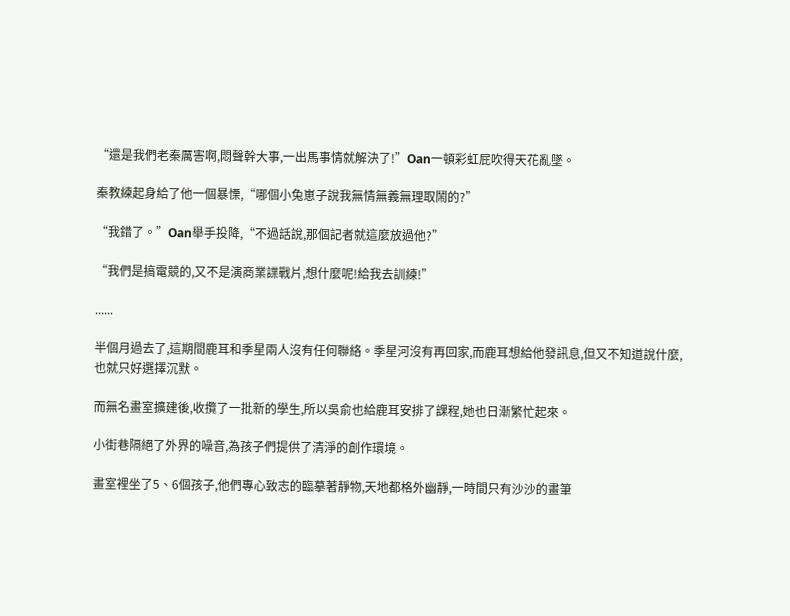“還是我們老秦厲害啊,悶聲幹大事,一出馬事情就解決了!”Oan一頓彩虹屁吹得天花亂墜。

秦教練起身給了他一個暴慄,“哪個小兔崽子說我無情無義無理取鬧的?”

“我錯了。”Oan舉手投降,“不過話說,那個記者就這麼放過他?”

“我們是搞電競的,又不是演商業諜戰片,想什麼呢!給我去訓練!”

......

半個月過去了,這期間鹿耳和季星兩人沒有任何聯絡。季星河沒有再回家,而鹿耳想給他發訊息,但又不知道說什麼,也就只好選擇沉默。

而無名畫室擴建後,收攬了一批新的學生,所以吳俞也給鹿耳安排了課程,她也日漸繁忙起來。

小街巷隔絕了外界的噪音,為孩子們提供了清淨的創作環境。

畫室裡坐了5、6個孩子,他們專心致志的臨摹著靜物,天地都格外幽靜,一時間只有沙沙的畫筆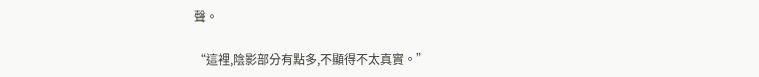聲。

“這裡,陰影部分有點多,不顯得不太真實。”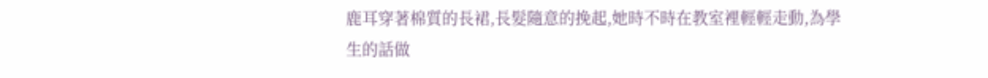鹿耳穿著棉質的長裙,長髮隨意的挽起,她時不時在教室裡輕輕走動,為學生的話做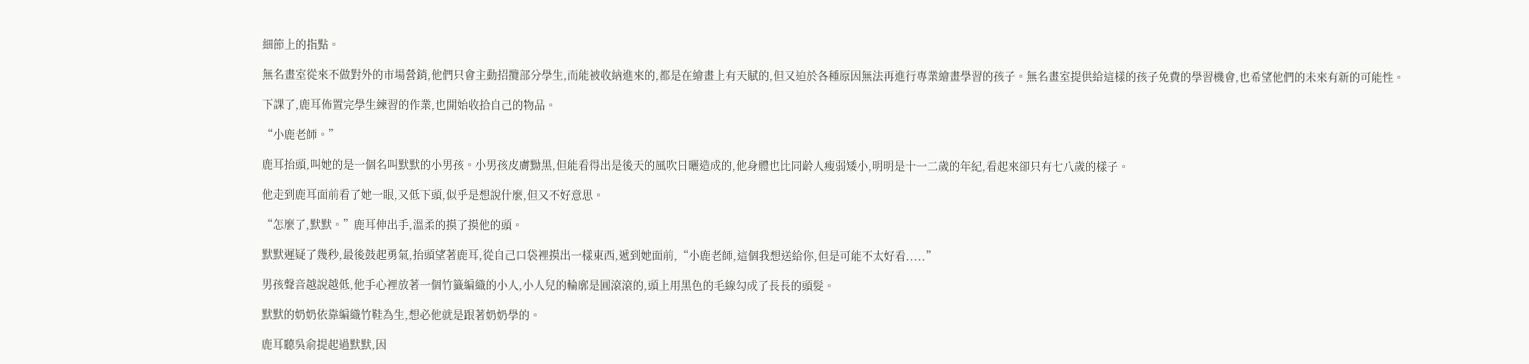細節上的指點。

無名畫室從來不做對外的市場營銷,他們只會主動招攬部分學生,而能被收納進來的,都是在繪畫上有天賦的,但又迫於各種原因無法再進行專業繪畫學習的孩子。無名畫室提供給這樣的孩子免費的學習機會,也希望他們的未來有新的可能性。

下課了,鹿耳佈置完學生練習的作業,也開始收拾自己的物品。

“小鹿老師。”

鹿耳抬頭,叫她的是一個名叫默默的小男孩。小男孩皮膚黝黑,但能看得出是後天的風吹日曬造成的,他身體也比同齡人瘦弱矮小,明明是十一二歲的年紀,看起來卻只有七八歲的樣子。

他走到鹿耳面前看了她一眼,又低下頭,似乎是想說什麼,但又不好意思。

“怎麼了,默默。”鹿耳伸出手,溫柔的摸了摸他的頭。

默默遲疑了幾秒,最後鼓起勇氣,抬頭望著鹿耳,從自己口袋裡摸出一樣東西,遞到她面前,“小鹿老師,這個我想送給你,但是可能不太好看.....”

男孩聲音越說越低,他手心裡放著一個竹籤編織的小人,小人兒的輪廓是圓滾滾的,頭上用黑色的毛線勾成了長長的頭髮。

默默的奶奶依靠編織竹鞋為生,想必他就是跟著奶奶學的。

鹿耳聽吳俞提起過默默,因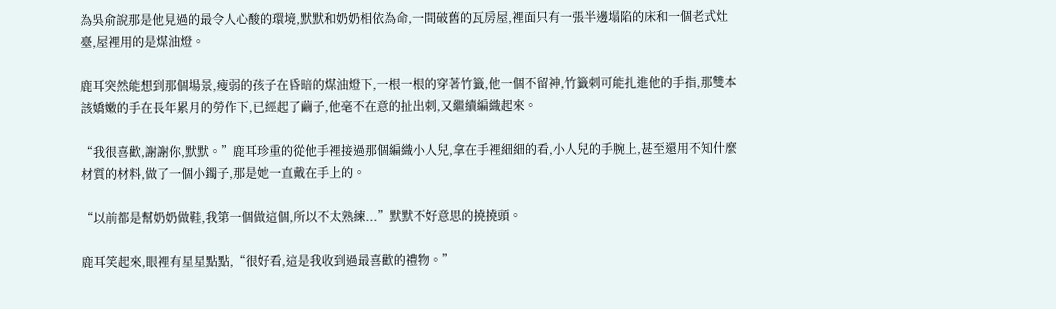為吳俞說那是他見過的最令人心酸的環境,默默和奶奶相依為命,一間破舊的瓦房屋,裡面只有一張半邊塌陷的床和一個老式灶臺,屋裡用的是煤油燈。

鹿耳突然能想到那個場景,瘦弱的孩子在昏暗的煤油燈下,一根一根的穿著竹籤,他一個不留神,竹籤刺可能扎進他的手指,那雙本該嬌嫩的手在長年累月的勞作下,已經起了繭子,他毫不在意的扯出刺,又繼續編織起來。

“我很喜歡,謝謝你,默默。”鹿耳珍重的從他手裡接過那個編織小人兒,拿在手裡細細的看,小人兒的手腕上,甚至還用不知什麼材質的材料,做了一個小鐲子,那是她一直戴在手上的。

“以前都是幫奶奶做鞋,我第一個做這個,所以不太熟練...”默默不好意思的撓撓頭。

鹿耳笑起來,眼裡有星星點點,“很好看,這是我收到過最喜歡的禮物。”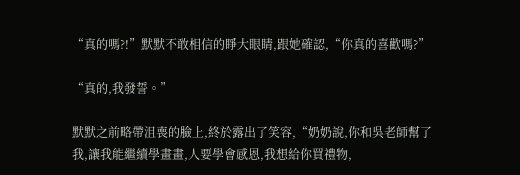“真的嗎?!”默默不敢相信的睜大眼睛,跟她確認,“你真的喜歡嗎?”

“真的,我發誓。”

默默之前略帶沮喪的臉上,終於露出了笑容,“奶奶說,你和吳老師幫了我,讓我能繼續學畫畫,人要學會感恩,我想給你買禮物,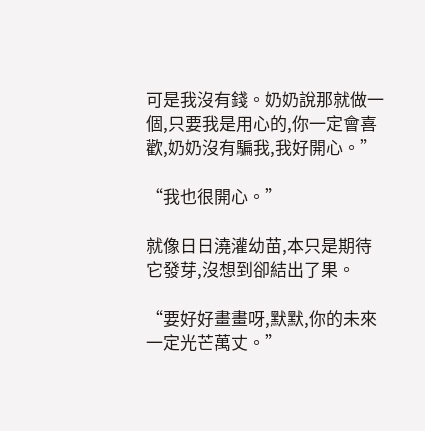可是我沒有錢。奶奶說那就做一個,只要我是用心的,你一定會喜歡,奶奶沒有騙我,我好開心。”

“我也很開心。”

就像日日澆灌幼苗,本只是期待它發芽,沒想到卻結出了果。

“要好好畫畫呀,默默,你的未來一定光芒萬丈。”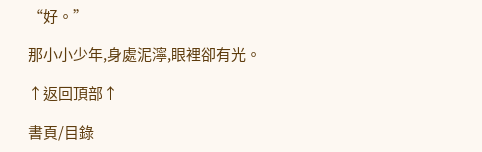“好。”

那小小少年,身處泥濘,眼裡卻有光。

↑返回頂部↑

書頁/目錄